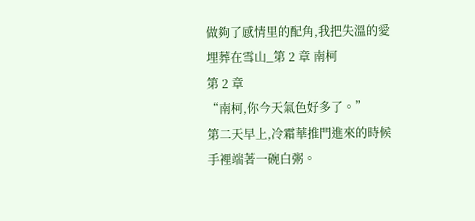做夠了感情里的配角,我把失溫的愛埋葬在雪山_第 2 章 南柯
第 2 章
“南柯,你今天氣色好多了。”
第二天早上,冷霜華推門進來的時候手裡端著一碗白粥。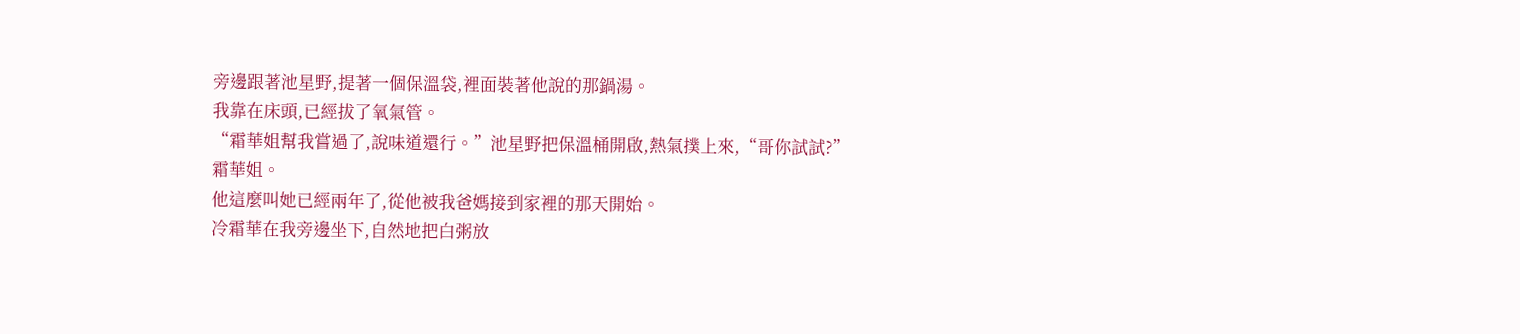旁邊跟著池星野,提著一個保溫袋,裡面裝著他說的那鍋湯。
我靠在床頭,已經拔了氧氣管。
“霜華姐幫我嘗過了,說味道還行。”池星野把保溫桶開啟,熱氣撲上來,“哥你試試?”
霜華姐。
他這麼叫她已經兩年了,從他被我爸媽接到家裡的那天開始。
冷霜華在我旁邊坐下,自然地把白粥放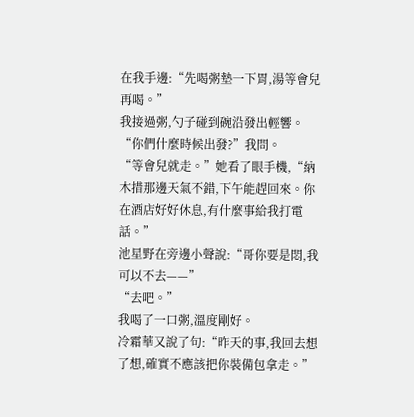在我手邊:“先喝粥墊一下胃,湯等會兒再喝。”
我接過粥,勺子碰到碗沿發出輕響。
“你們什麼時候出發?”我問。
“等會兒就走。”她看了眼手機,“納木措那邊天氣不錯,下午能趕回來。你在酒店好好休息,有什麼事給我打電話。”
池星野在旁邊小聲說:“哥你要是悶,我可以不去——”
“去吧。”
我喝了一口粥,溫度剛好。
冷霜華又說了句:“昨天的事,我回去想了想,確實不應該把你裝備包拿走。”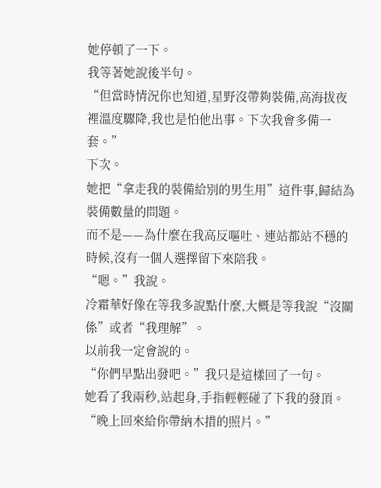她停頓了一下。
我等著她說後半句。
“但當時情況你也知道,星野沒帶夠裝備,高海拔夜裡溫度驟降,我也是怕他出事。下次我會多備一套。”
下次。
她把“拿走我的裝備給別的男生用”這件事,歸結為裝備數量的問題。
而不是——為什麼在我高反嘔吐、連站都站不穩的時候,沒有一個人選擇留下來陪我。
“嗯。”我說。
冷霜華好像在等我多說點什麼,大概是等我說“沒關係”或者“我理解”。
以前我一定會說的。
“你們早點出發吧。”我只是這樣回了一句。
她看了我兩秒,站起身,手指輕輕碰了下我的發頂。
“晚上回來給你帶納木措的照片。”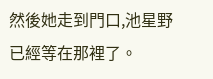然後她走到門口,池星野已經等在那裡了。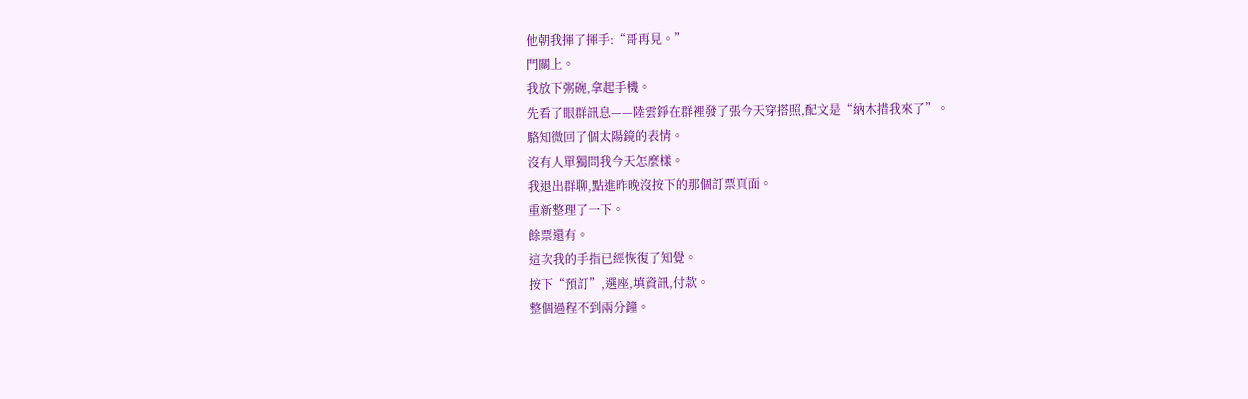他朝我揮了揮手:“哥再見。”
門關上。
我放下粥碗,拿起手機。
先看了眼群訊息——陸雲錚在群裡發了張今天穿搭照,配文是“納木措我來了”。
駱知微回了個太陽鏡的表情。
沒有人單獨問我今天怎麼樣。
我退出群聊,點進昨晚沒按下的那個訂票頁面。
重新整理了一下。
餘票還有。
這次我的手指已經恢復了知覺。
按下“預訂”,選座,填資訊,付款。
整個過程不到兩分鐘。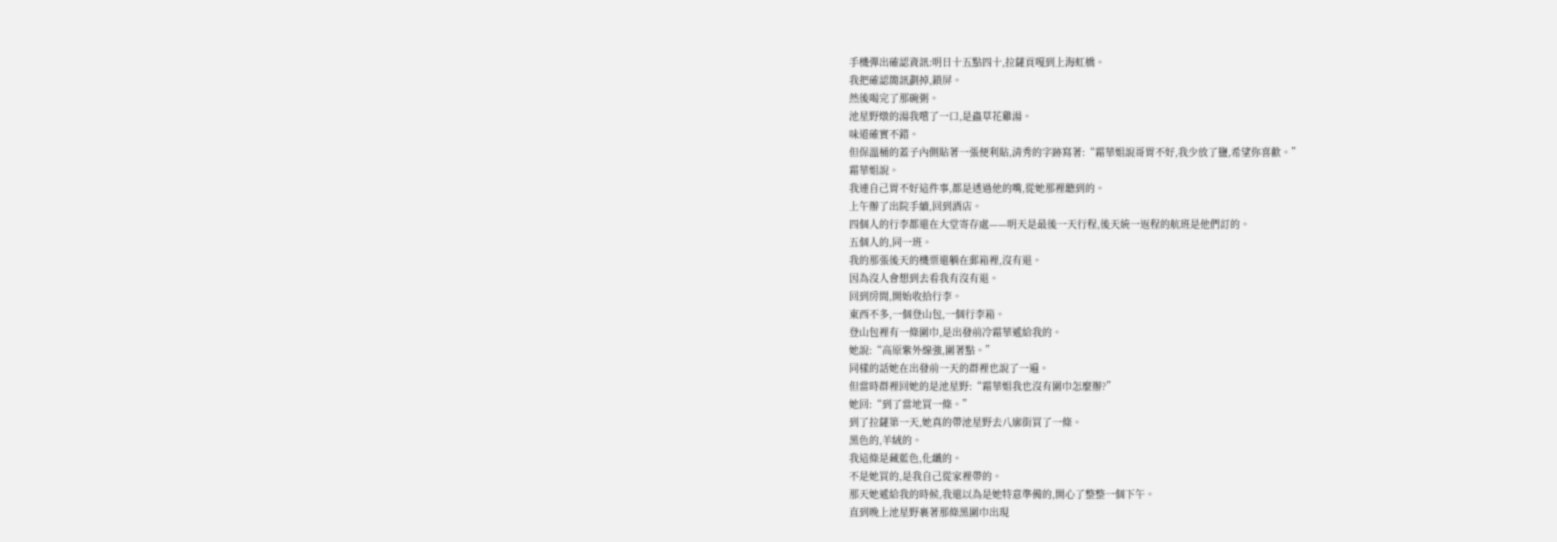手機彈出確認資訊:明日十五點四十,拉薩貢嘎到上海虹橋。
我把確認簡訊劃掉,鎖屏。
然後喝完了那碗粥。
池星野燉的湯我嚐了一口,是蟲草花雞湯。
味道確實不錯。
但保溫桶的蓋子內側貼著一張便利貼,清秀的字跡寫著:“霜華姐說哥胃不好,我少放了鹽,希望你喜歡。”
霜華姐說。
我連自己胃不好這件事,都是透過他的嘴,從她那裡聽到的。
上午辦了出院手續,回到酒店。
四個人的行李都還在大堂寄存處——明天是最後一天行程,後天統一返程的航班是他們訂的。
五個人的,同一班。
我的那張後天的機票還躺在郵箱裡,沒有退。
因為沒人會想到去看我有沒有退。
回到房間,開始收拾行李。
東西不多,一個登山包,一個行李箱。
登山包裡有一條圍巾,是出發前冷霜華遞給我的。
她說:“高原紫外線強,圍著點。”
同樣的話她在出發前一天的群裡也說了一遍。
但當時群裡回她的是池星野:“霜華姐我也沒有圍巾怎麼辦?”
她回:“到了當地買一條。”
到了拉薩第一天,她真的帶池星野去八廓街買了一條。
黑色的,羊絨的。
我這條是藏藍色,化纖的。
不是她買的,是我自己從家裡帶的。
那天她遞給我的時候,我還以為是她特意準備的,開心了整整一個下午。
直到晚上池星野裹著那條黑圍巾出現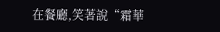在餐廳,笑著說“霜華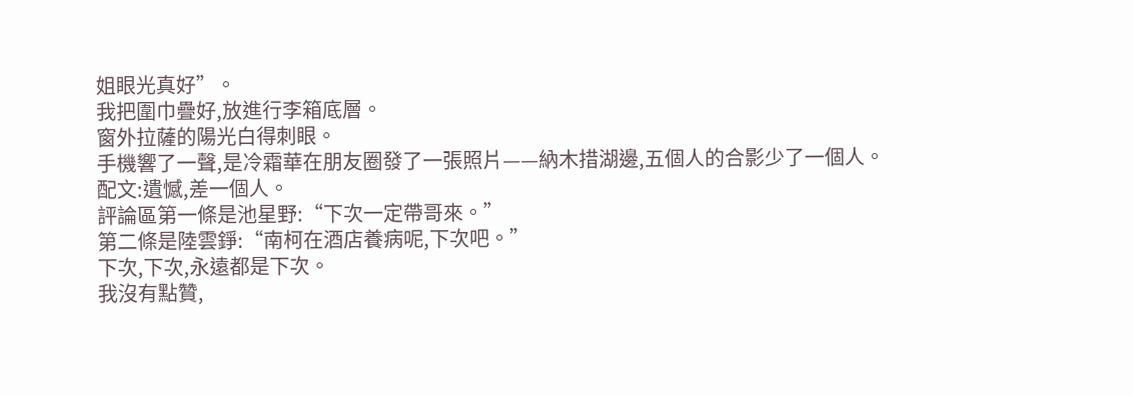姐眼光真好”。
我把圍巾疊好,放進行李箱底層。
窗外拉薩的陽光白得刺眼。
手機響了一聲,是冷霜華在朋友圈發了一張照片——納木措湖邊,五個人的合影少了一個人。
配文:遺憾,差一個人。
評論區第一條是池星野:“下次一定帶哥來。”
第二條是陸雲錚:“南柯在酒店養病呢,下次吧。”
下次,下次,永遠都是下次。
我沒有點贊,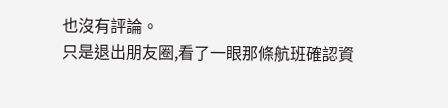也沒有評論。
只是退出朋友圈,看了一眼那條航班確認資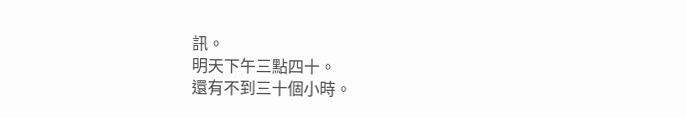訊。
明天下午三點四十。
還有不到三十個小時。